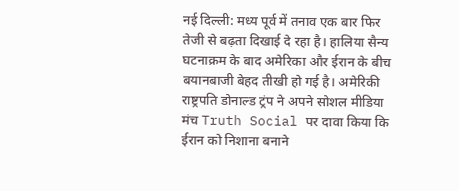नई दिल्ली: मध्य पूर्व में तनाव एक बार फिर तेजी से बढ़ता दिखाई दे रहा है। हालिया सैन्य घटनाक्रम के बाद अमेरिका और ईरान के बीच बयानबाजी बेहद तीखी हो गई है। अमेरिकी राष्ट्रपति डोनाल्ड ट्रंप ने अपने सोशल मीडिया मंच Truth Social पर दावा किया कि ईरान को निशाना बनाने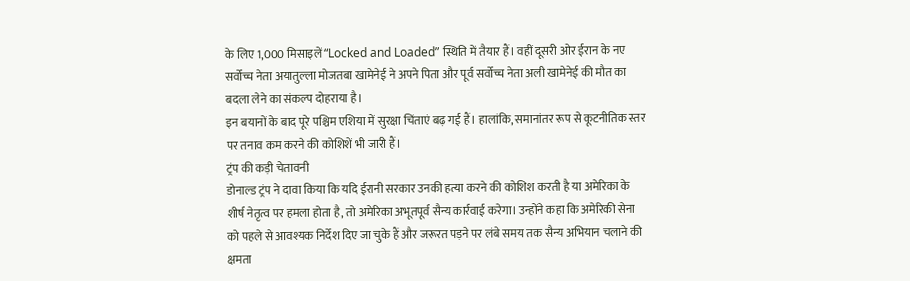के लिए 1,000 मिसाइलें “Locked and Loaded” स्थिति में तैयार हैं। वहीं दूसरी ओर ईरान के नए सर्वोच्च नेता अयातुल्ला मोजतबा खामेनेई ने अपने पिता और पूर्व सर्वोच्च नेता अली खामेनेई की मौत का बदला लेने का संकल्प दोहराया है।
इन बयानों के बाद पूरे पश्चिम एशिया में सुरक्षा चिंताएं बढ़ गई हैं। हालांकि, समानांतर रूप से कूटनीतिक स्तर पर तनाव कम करने की कोशिशें भी जारी हैं।
ट्रंप की कड़ी चेतावनी
डोनाल्ड ट्रंप ने दावा किया कि यदि ईरानी सरकार उनकी हत्या करने की कोशिश करती है या अमेरिका के शीर्ष नेतृत्व पर हमला होता है, तो अमेरिका अभूतपूर्व सैन्य कार्रवाई करेगा। उन्होंने कहा कि अमेरिकी सेना को पहले से आवश्यक निर्देश दिए जा चुके हैं और जरूरत पड़ने पर लंबे समय तक सैन्य अभियान चलाने की क्षमता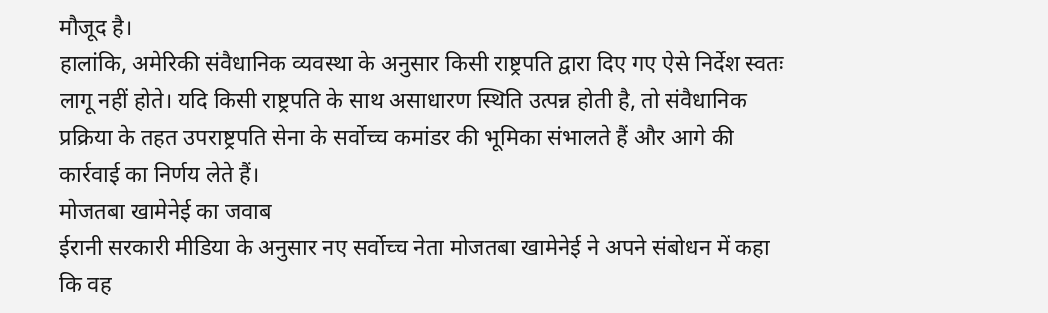मौजूद है।
हालांकि, अमेरिकी संवैधानिक व्यवस्था के अनुसार किसी राष्ट्रपति द्वारा दिए गए ऐसे निर्देश स्वतः लागू नहीं होते। यदि किसी राष्ट्रपति के साथ असाधारण स्थिति उत्पन्न होती है, तो संवैधानिक प्रक्रिया के तहत उपराष्ट्रपति सेना के सर्वोच्च कमांडर की भूमिका संभालते हैं और आगे की कार्रवाई का निर्णय लेते हैं।
मोजतबा खामेनेई का जवाब
ईरानी सरकारी मीडिया के अनुसार नए सर्वोच्च नेता मोजतबा खामेनेई ने अपने संबोधन में कहा कि वह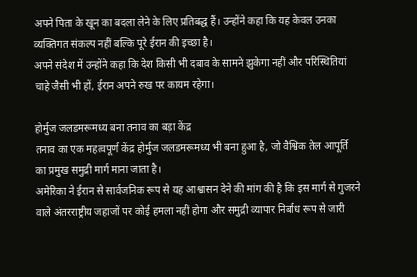अपने पिता के खून का बदला लेने के लिए प्रतिबद्ध हैं। उन्होंने कहा कि यह केवल उनका व्यक्तिगत संकल्प नहीं बल्कि पूरे ईरान की इच्छा है।
अपने संदेश में उन्होंने कहा कि देश किसी भी दबाव के सामने झुकेगा नहीं और परिस्थितियां चाहे जैसी भी हों, ईरान अपने रुख पर कायम रहेगा।

होर्मुज जलडमरूमध्य बना तनाव का बड़ा केंद्र
तनाव का एक महत्वपूर्ण केंद्र होर्मुज जलडमरूमध्य भी बना हुआ है, जो वैश्विक तेल आपूर्ति का प्रमुख समुद्री मार्ग माना जाता है।
अमेरिका ने ईरान से सार्वजनिक रूप से यह आश्वासन देने की मांग की है कि इस मार्ग से गुजरने वाले अंतरराष्ट्रीय जहाजों पर कोई हमला नहीं होगा और समुद्री व्यापार निर्बाध रूप से जारी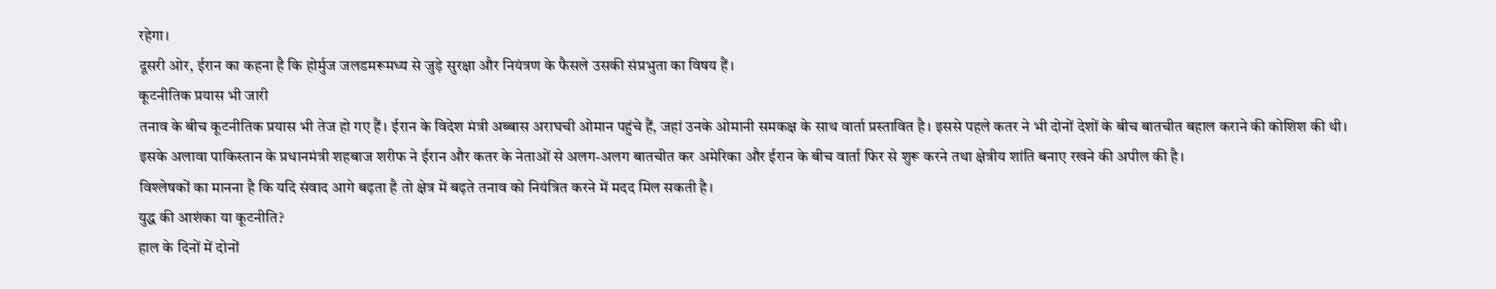रहेगा।
दूसरी ओर, ईरान का कहना है कि होर्मुज जलडमरूमध्य से जुड़े सुरक्षा और नियंत्रण के फैसले उसकी संप्रभुता का विषय हैं।
कूटनीतिक प्रयास भी जारी
तनाव के बीच कूटनीतिक प्रयास भी तेज हो गए हैं। ईरान के विदेश मंत्री अब्बास अराघची ओमान पहुंचे हैं, जहां उनके ओमानी समकक्ष के साथ वार्ता प्रस्तावित है। इससे पहले कतर ने भी दोनों देशों के बीच बातचीत बहाल कराने की कोशिश की थी।
इसके अलावा पाकिस्तान के प्रधानमंत्री शहबाज शरीफ ने ईरान और कतर के नेताओं से अलग-अलग बातचीत कर अमेरिका और ईरान के बीच वार्ता फिर से शुरू करने तथा क्षेत्रीय शांति बनाए रखने की अपील की है।
विश्लेषकों का मानना है कि यदि संवाद आगे बढ़ता है तो क्षेत्र में बढ़ते तनाव को नियंत्रित करने में मदद मिल सकती है।
युद्ध की आशंका या कूटनीति?
हाल के दिनों में दोनों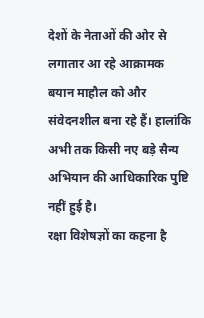देशों के नेताओं की ओर से लगातार आ रहे आक्रामक बयान माहौल को और संवेदनशील बना रहे हैं। हालांकि अभी तक किसी नए बड़े सैन्य अभियान की आधिकारिक पुष्टि नहीं हुई है।
रक्षा विशेषज्ञों का कहना है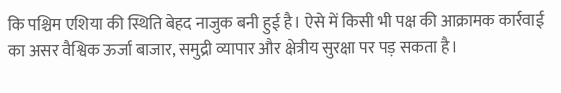कि पश्चिम एशिया की स्थिति बेहद नाजुक बनी हुई है। ऐसे में किसी भी पक्ष की आक्रामक कार्रवाई का असर वैश्विक ऊर्जा बाजार, समुद्री व्यापार और क्षेत्रीय सुरक्षा पर पड़ सकता है।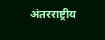अंतरराष्ट्रीय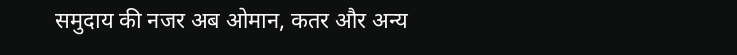समुदाय की नजर अब ओमान, कतर और अन्य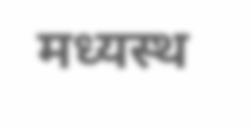मध्यस्थ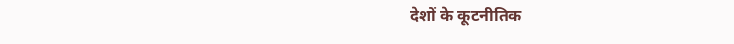देशों के कूटनीतिक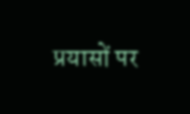प्रयासों पर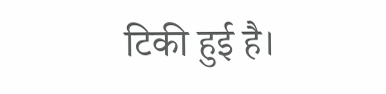टिकी हुई है।